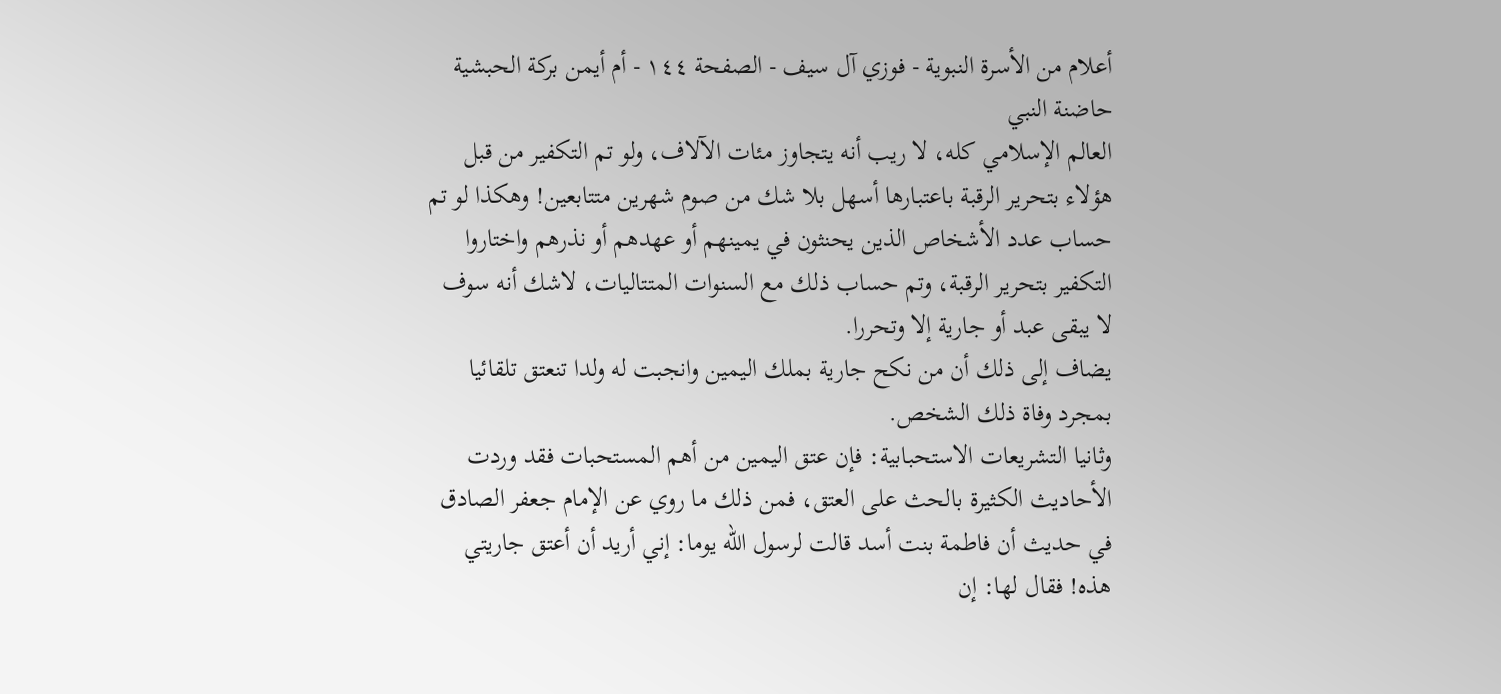أعلام من الأسرة النبوية - فوزي آل سيف - الصفحة ١٤٤ - أم أیمن برکة الحبشیة حاضنة النبي
العالم الإسلامي كله، لا ريب أنه يتجاوز مئات الآلاف، ولو تم التكفير من قبل هؤلاء بتحرير الرقبة باعتبارها أسهل بلا شك من صوم شهرين متتابعين! وهكذا لو تم حساب عدد الأشخاص الذين يحنثون في يمينهم أو عهدهم أو نذرهم واختاروا التكفير بتحرير الرقبة، وتم حساب ذلك مع السنوات المتتاليات، لاشك أنه سوف لا يبقى عبد أو جارية إلا وتحررا.
يضاف إلى ذلك أن من نكح جارية بملك اليمين وانجبت له ولدا تنعتق تلقائيا بمجرد وفاة ذلك الشخص.
وثانيا التشريعات الاستحبابية: فإن عتق اليمين من أهم المستحبات فقد وردت الأحاديث الكثيرة بالحث على العتق، فمن ذلك ما روي عن الإمام جعفر الصادق في حديث أن فاطمة بنت أسد قالت لرسول الله يوما: إني أريد أن أعتق جاريتي هذه! فقال لها: إن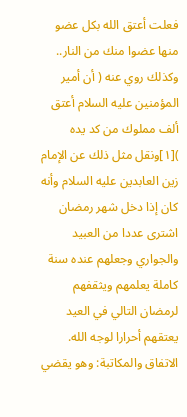فعلت أعتق الله بكل عضو منها عضوا منك من النار.. وكذلك روي عنه ( أن أمير المؤمنين عليه السلام أعتق ألف مملوك من كد يده )[١]ونقل مثل ذلك عن الإمام زين العابدين عليه السلام وأنه كان إذا دخل شهر رمضان اشترى عددا من العبيد والجواري وجعلهم عنده سنة كاملة يعلمهم ويثقفهم لرمضان التالي في العيد يعتقهم أحرارا لوجه الله.
الاتفاق والمكاتبة: وهو يقضي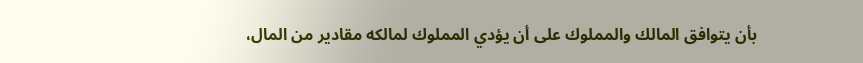بأن يتوافق المالك والمملوك على أن يؤدي المملوك لمالكه مقادير من المال،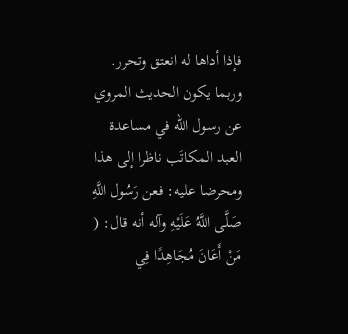فإذا أداها له انعتق وتحرر. وربما يكون الحديث المروي عن رسول الله في مساعدة العبد المكاتَب ناظرا إلى هذا ومحرضا عليه: فعن رَسُول اللَّهِ صَلَّى اللَّهُ عَلَيْهِ وآله أنه قال: ( مَنْ أَعَانَ مُجَاهِدًا فِي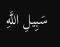سَبِيلِ اللَّهِ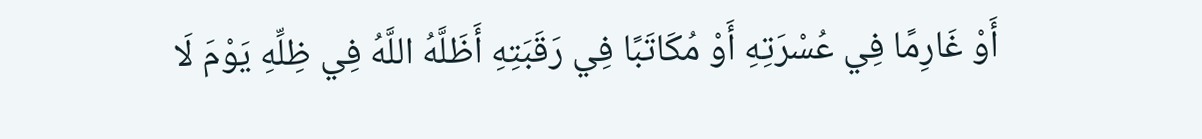أَوْ غَارِمًا فِي عُسْرَتِهِ أَوْ مُكَاتَبًا فِي رَقَبَتِهِ أَظَلَّهُ اللَّهُ فِي ظِلِّهِ يَوْمَ لَا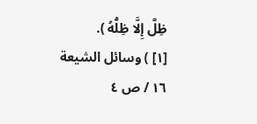ظِلَّ إِلَّا ظِلُّهُ ).
[١] ) وسائل الشيعة ١٦ / ص ٤